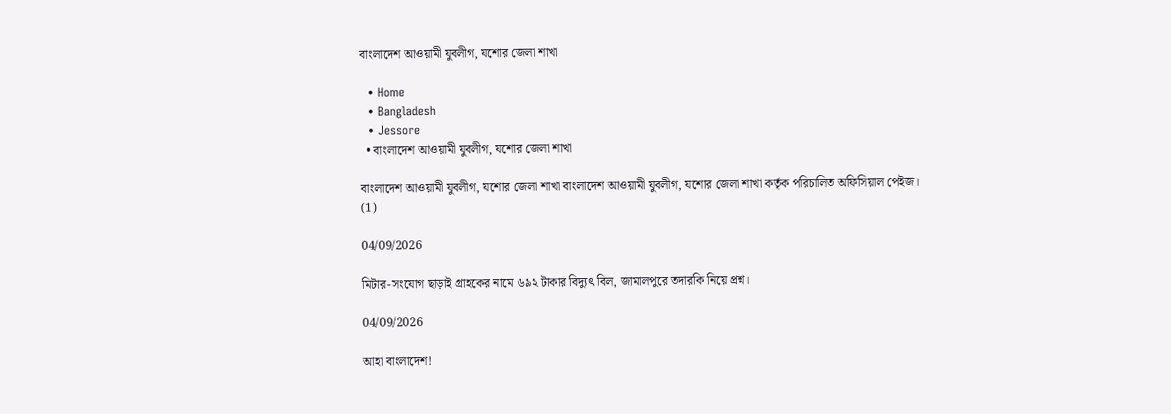বাংলাদেশ আওয়ামী যুবলীগ, যশোর জেলা শাখা

  • Home
  • Bangladesh
  • Jessore
  • বাংলাদেশ আওয়ামী যুবলীগ, যশোর জেলা শাখা

বাংলাদেশ আওয়ামী যুবলীগ, যশোর জেলা শাখা বাংলাদেশ আওয়ামী যুবলীগ, যশোর জেলা শাখা কর্তৃক পরিচালিত অফিসিয়াল পেইজ।
(1)

04/09/2026

মিটার-সংযোগ ছাড়াই গ্রাহকের নামে ৬৯২ টাকার বিদ্যুৎ বিল, জামালপুরে তদারকি নিয়ে প্রশ্ন।

04/09/2026

আহা বাংলাদেশ!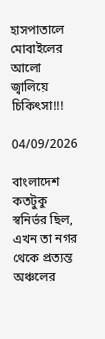হাসপাতালে মোবাইলের আলো জ্বালিয়ে চিকিৎসা!!!

04/09/2026

বাংলাদেশ কতটুকু স্বনির্ভর ছিল, এখন তা নগর থেকে প্রত্যন্ত অঞ্চলের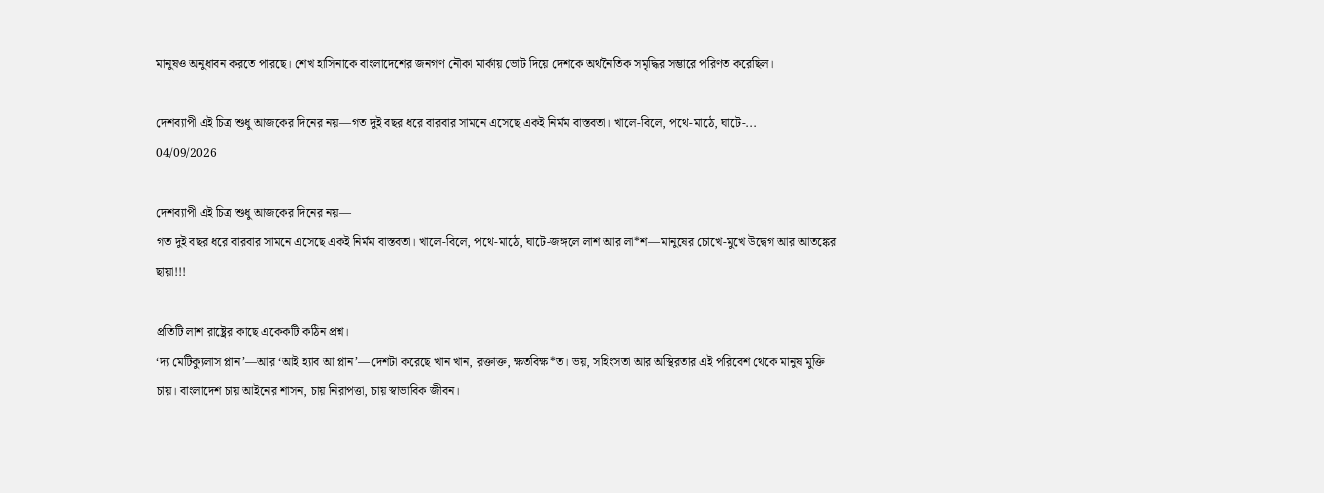মানুষও অনুধাবন করতে পারছে। শেখ হাসিনাকে বাংলাদেশের জনগণ নৌকা মার্কায় ভোট দিয়ে দেশকে অর্থনৈতিক সমৃদ্ধির সম্ভারে পরিণত করেছিল।

দেশব্যাপী এই চিত্র শুধু আজকের দিনের নয়—গত দুই বছর ধরে বারবার সামনে এসেছে একই নির্মম বাস্তবতা। খালে-বিলে, পথে-মাঠে, ঘাটে-...
04/09/2026

দেশব্যাপী এই চিত্র শুধু আজকের দিনের নয়—
গত দুই বছর ধরে বারবার সামনে এসেছে একই নির্মম বাস্তবতা। খালে-বিলে, পথে-মাঠে, ঘাটে-জঙ্গলে লাশ আর লা*শ—মানুষের চোখে-মুখে উদ্বেগ আর আতঙ্কের ছায়া!!!

প্রতিটি লাশ রাষ্ট্রের কাছে একেকটি কঠিন প্রশ্ন।
‘দ্য মেটিক্যুলাস প্লান’—আর ‘আই হ্যাব আ প্লান’—দেশটা করেছে খান খান, রক্তাক্ত, ক্ষতবিক্ষ*ত। ভয়, সহিংসতা আর অস্থিরতার এই পরিবেশ থেকে মানুষ মুক্তি চায়। বাংলাদেশ চায় আইনের শাসন, চায় নিরাপত্তা, চায় স্বাভাবিক জীবন।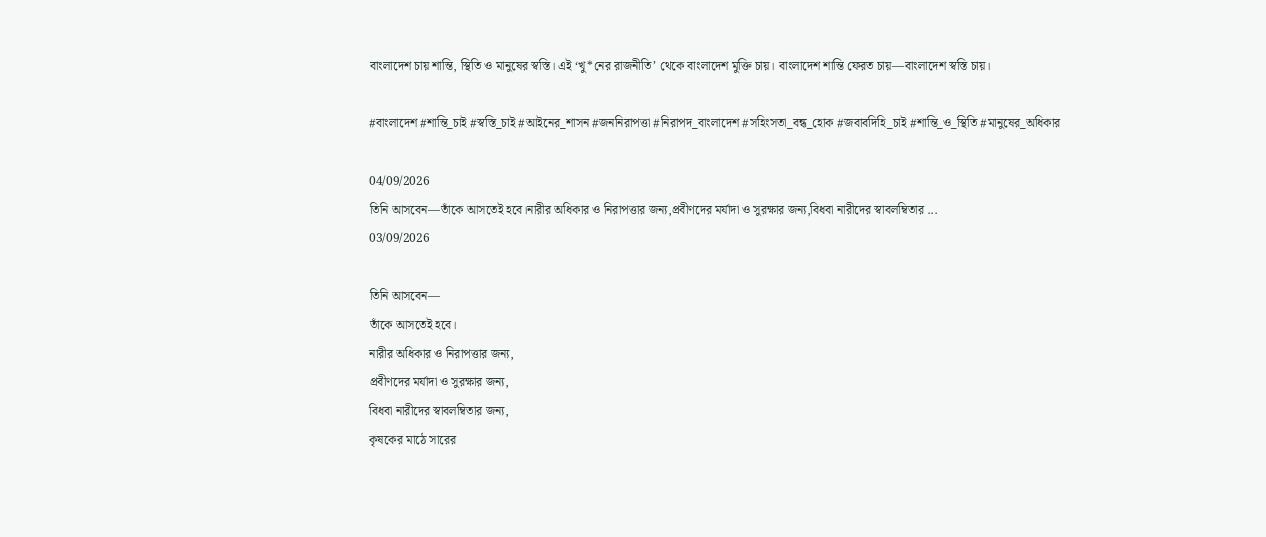বাংলাদেশ চায় শান্তি, স্থিতি ও মানুষের স্বস্তি। এই ‘খু*নের রাজনীতি’ থেকে বাংলাদেশ মুক্তি চায়। বাংলাদেশ শান্তি ফেরত চায়—বাংলাদেশ স্বস্তি চায়।

#বাংলাদেশ #শান্তি_চাই #স্বস্তি_চাই #আইনের_শাসন #জননিরাপত্তা #নিরাপদ_বাংলাদেশ #সহিংসতা_বন্ধ_হোক #জবাবদিহি_চাই #শান্তি_ও_স্থিতি #মানুষের_অধিকার

04/09/2026
তিনি আসবেন—তাঁকে আসতেই হবে।নারীর অধিকার ও নিরাপত্তার জন্য,প্রবীণদের মর্যাদা ও সুরক্ষার জন্য,বিধবা নারীদের স্বাবলম্বিতার ...
03/09/2026

তিনি আসবেন—
তাঁকে আসতেই হবে।
নারীর অধিকার ও নিরাপত্তার জন্য,
প্রবীণদের মর্যাদা ও সুরক্ষার জন্য,
বিধবা নারীদের স্বাবলম্বিতার জন্য,
কৃষকের মাঠে সারের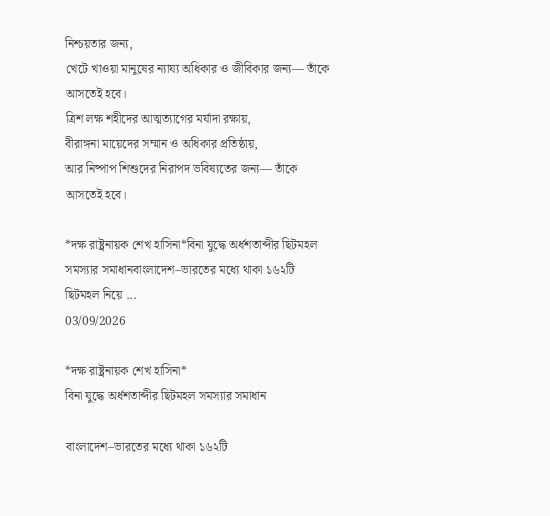নিশ্চয়তার জন্য,
খেটে খাওয়া মানুষের ন্যায্য অধিকার ও জীবিকার জন্য— তাঁকে আসতেই হবে।
ত্রিশ লক্ষ শহীদের আত্মত্যাগের মর্যাদা রক্ষায়,
বীরাঙ্গনা মায়েদের সম্মান ও অধিকার প্রতিষ্ঠায়,
আর নিষ্পাপ শিশুদের নিরাপদ ভবিষ্যতের জন্য— তাঁকে আসতেই হবে।

*দক্ষ রাষ্ট্রনায়ক শেখ হাসিনা*বিনা যুদ্ধে অর্ধশতাব্দীর ছিটমহল সমস্যার সমাধানবাংলাদেশ–ভারতের মধ্যে থাকা ১৬২টি ছিটমহল নিয়ে ...
03/09/2026

*দক্ষ রাষ্ট্রনায়ক শেখ হাসিনা*
বিনা যুদ্ধে অর্ধশতাব্দীর ছিটমহল সমস্যার সমাধান

বাংলাদেশ–ভারতের মধ্যে থাকা ১৬২টি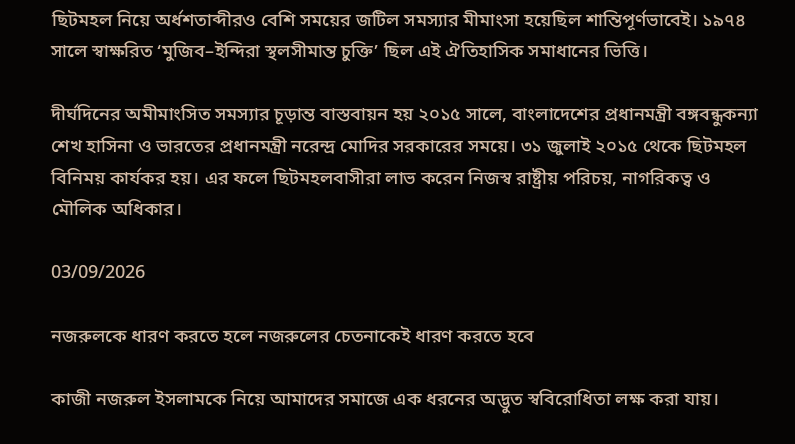ছিটমহল নিয়ে অর্ধশতাব্দীরও বেশি সময়ের জটিল সমস্যার মীমাংসা হয়েছিল শান্তিপূর্ণভাবেই। ১৯৭৪ সালে স্বাক্ষরিত ‘মুজিব–ইন্দিরা স্থলসীমান্ত চুক্তি’ ছিল এই ঐতিহাসিক সমাধানের ভিত্তি।

দীর্ঘদিনের অমীমাংসিত সমস্যার চূড়ান্ত বাস্তবায়ন হয় ২০১৫ সালে, বাংলাদেশের প্রধানমন্ত্রী বঙ্গবন্ধুকন্যা শেখ হাসিনা ও ভারতের প্রধানমন্ত্রী নরেন্দ্র মোদির সরকারের সময়ে। ৩১ জুলাই ২০১৫ থেকে ছিটমহল বিনিময় কার্যকর হয়। এর ফলে ছিটমহলবাসীরা লাভ করেন নিজস্ব রাষ্ট্রীয় পরিচয়, নাগরিকত্ব ও মৌলিক অধিকার।

03/09/2026

নজরুলকে ধারণ করতে হলে নজরুলের চেতনাকেই ধারণ করতে হবে

কাজী নজরুল ইসলামকে নিয়ে আমাদের সমাজে এক ধরনের অদ্ভুত স্ববিরোধিতা লক্ষ করা যায়।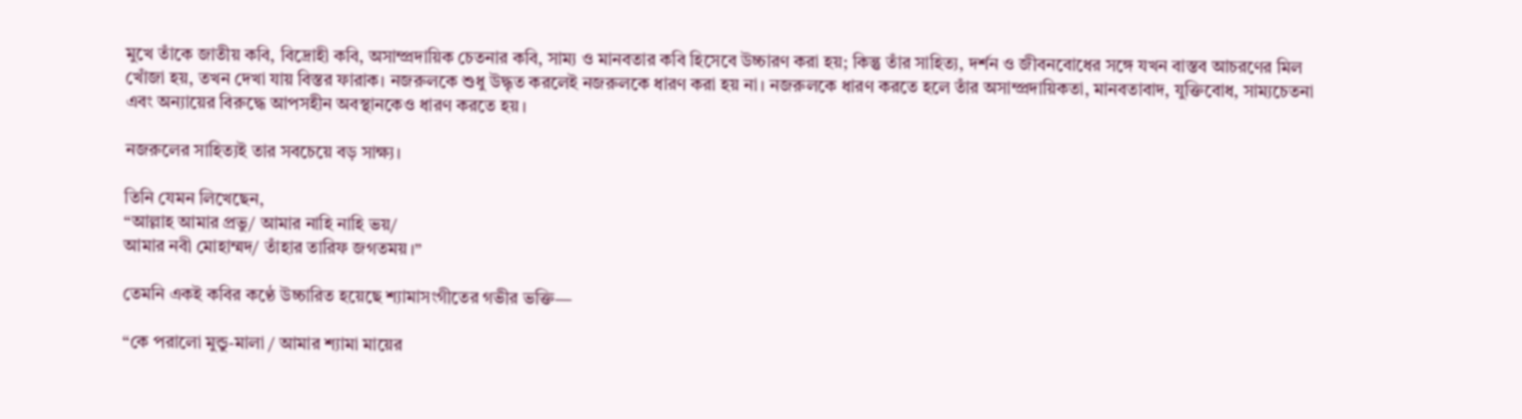মুখে তাঁকে জাতীয় কবি, বিদ্রোহী কবি, অসাম্প্রদায়িক চেতনার কবি, সাম্য ও মানবতার কবি হিসেবে উচ্চারণ করা হয়; কিন্তু তাঁর সাহিত্য, দর্শন ও জীবনবোধের সঙ্গে যখন বাস্তব আচরণের মিল খোঁজা হয়, তখন দেখা যায় বিস্তর ফারাক। নজরুলকে শুধু উদ্ধৃত করলেই নজরুলকে ধারণ করা হয় না। নজরুলকে ধারণ করতে হলে তাঁর অসাম্প্রদায়িকতা, মানবতাবাদ, যুক্তিবোধ, সাম্যচেতনা এবং অন্যায়ের বিরুদ্ধে আপসহীন অবস্থানকেও ধারণ করতে হয়।

নজরুলের সাহিত্যই তার সবচেয়ে বড় সাক্ষ্য।

তিনি যেমন লিখেছেন,
“আল্লাহ আমার প্রভু/ আমার নাহি নাহি ভয়/
আমার নবী মোহাম্মদ/ তাঁহার তারিফ জগতময়।”

তেমনি একই কবির কণ্ঠে উচ্চারিত হয়েছে শ্যামাসংগীতের গভীর ভক্তি—

“কে পরালো মুন্ডু-মালা / আমার শ্যামা মায়ের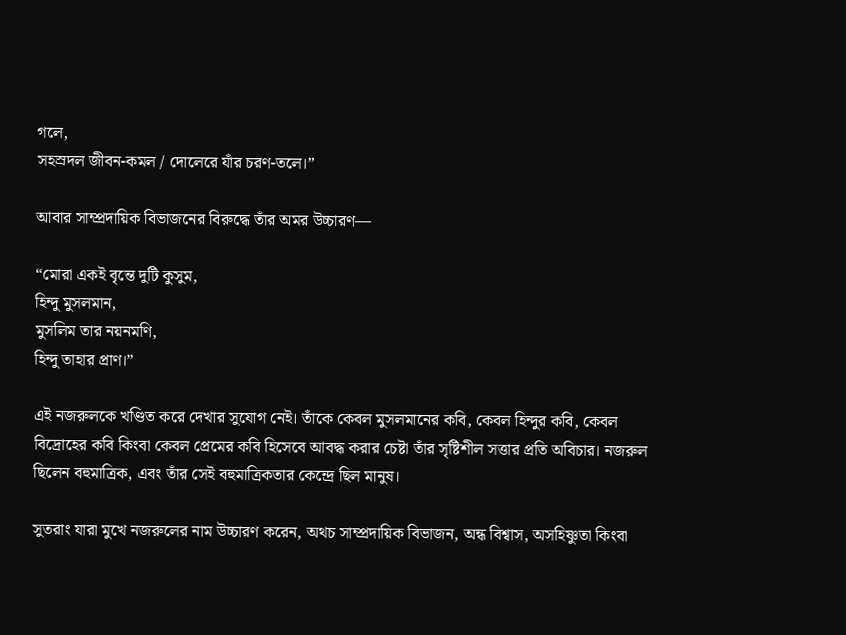গলে,
সহস্রদল জীবন-কমল / দোলেরে যাঁর চরণ-তলে।”

আবার সাম্প্রদায়িক বিভাজনের বিরুদ্ধে তাঁর অমর উচ্চারণ—

“মোরা একই বৃন্তে দুটি কুসুম,
হিন্দু মুসলমান,
মুসলিম তার নয়নমণি,
হিন্দু তাহার প্রাণ।”

এই নজরুলকে খণ্ডিত করে দেখার সুযোগ নেই। তাঁকে কেবল মুসলমানের কবি, কেবল হিন্দুর কবি, কেবল বিদ্রোহের কবি কিংবা কেবল প্রেমের কবি হিসেবে আবদ্ধ করার চেষ্টা তাঁর সৃষ্টিশীল সত্তার প্রতি অবিচার। নজরুল ছিলেন বহুমাত্রিক, এবং তাঁর সেই বহুমাত্রিকতার কেন্দ্রে ছিল মানুষ।

সুতরাং যারা মুখে নজরুলের নাম উচ্চারণ করেন, অথচ সাম্প্রদায়িক বিভাজন, অন্ধ বিশ্বাস, অসহিষ্ণুতা কিংবা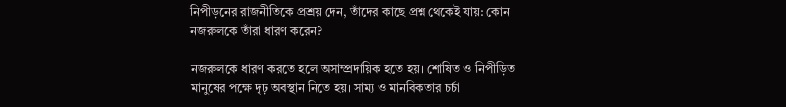নিপীড়নের রাজনীতিকে প্রশ্রয় দেন, তাঁদের কাছে প্রশ্ন থেকেই যায়: কোন নজরুলকে তাঁরা ধারণ করেন?

নজরুলকে ধারণ করতে হলে অসাম্প্রদায়িক হতে হয়। শোষিত ও নিপীড়িত মানুষের পক্ষে দৃঢ় অবস্থান নিতে হয়। সাম্য ও মানবিকতার চর্চা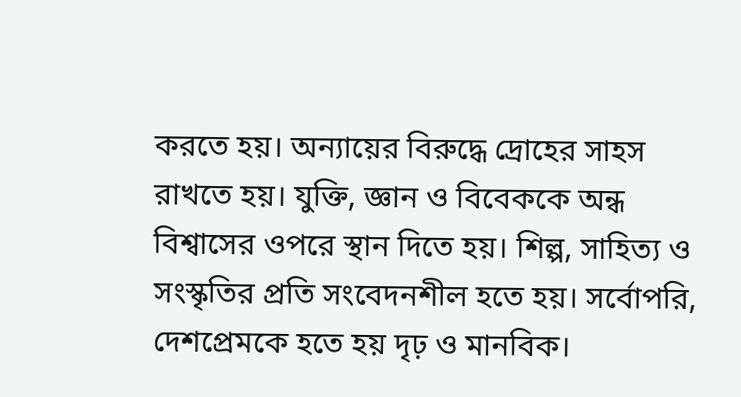করতে হয়। অন্যায়ের বিরুদ্ধে দ্রোহের সাহস রাখতে হয়। যুক্তি, জ্ঞান ও বিবেককে অন্ধ বিশ্বাসের ওপরে স্থান দিতে হয়। শিল্প, সাহিত্য ও সংস্কৃতির প্রতি সংবেদনশীল হতে হয়। সর্বোপরি, দেশপ্রেমকে হতে হয় দৃঢ় ও মানবিক।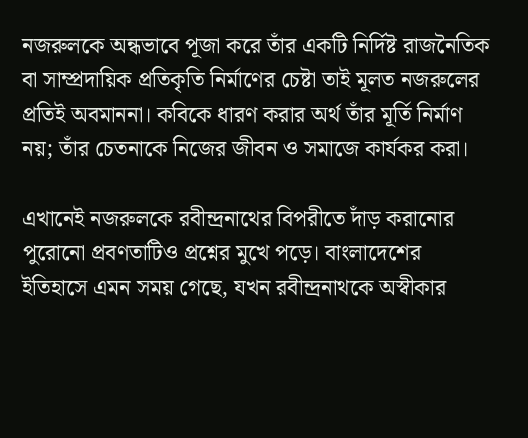নজরুলকে অন্ধভাবে পূজা করে তাঁর একটি নির্দিষ্ট রাজনৈতিক বা সাম্প্রদায়িক প্রতিকৃতি নির্মাণের চেষ্টা তাই মূলত নজরুলের প্রতিই অবমাননা। কবিকে ধারণ করার অর্থ তাঁর মূর্তি নির্মাণ নয়; তাঁর চেতনাকে নিজের জীবন ও সমাজে কার্যকর করা।

এখানেই নজরুলকে রবীন্দ্রনাথের বিপরীতে দাঁড় করানোর পুরোনো প্রবণতাটিও প্রশ্নের মুখে পড়ে। বাংলাদেশের ইতিহাসে এমন সময় গেছে, যখন রবীন্দ্রনাথকে অস্বীকার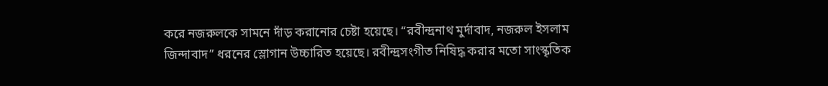করে নজরুলকে সামনে দাঁড় করানোর চেষ্টা হয়েছে। “রবীন্দ্রনাথ মুর্দাবাদ, নজরুল ইসলাম জিন্দাবাদ” ধরনের স্লোগান উচ্চারিত হয়েছে। রবীন্দ্রসংগীত নিষিদ্ধ করার মতো সাংস্কৃতিক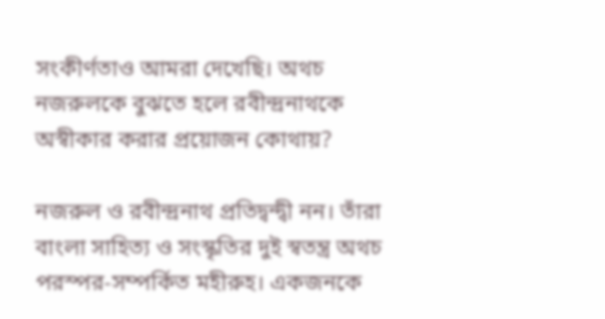সংকীর্ণতাও আমরা দেখেছি। অথচ নজরুলকে বুঝতে হলে রবীন্দ্রনাথকে অস্বীকার করার প্রয়োজন কোথায়?

নজরুল ও রবীন্দ্রনাথ প্রতিদ্বন্দ্বী নন। তাঁরা বাংলা সাহিত্য ও সংস্কৃতির দুই স্বতন্ত্র অথচ পরস্পর-সম্পর্কিত মহীরুহ। একজনকে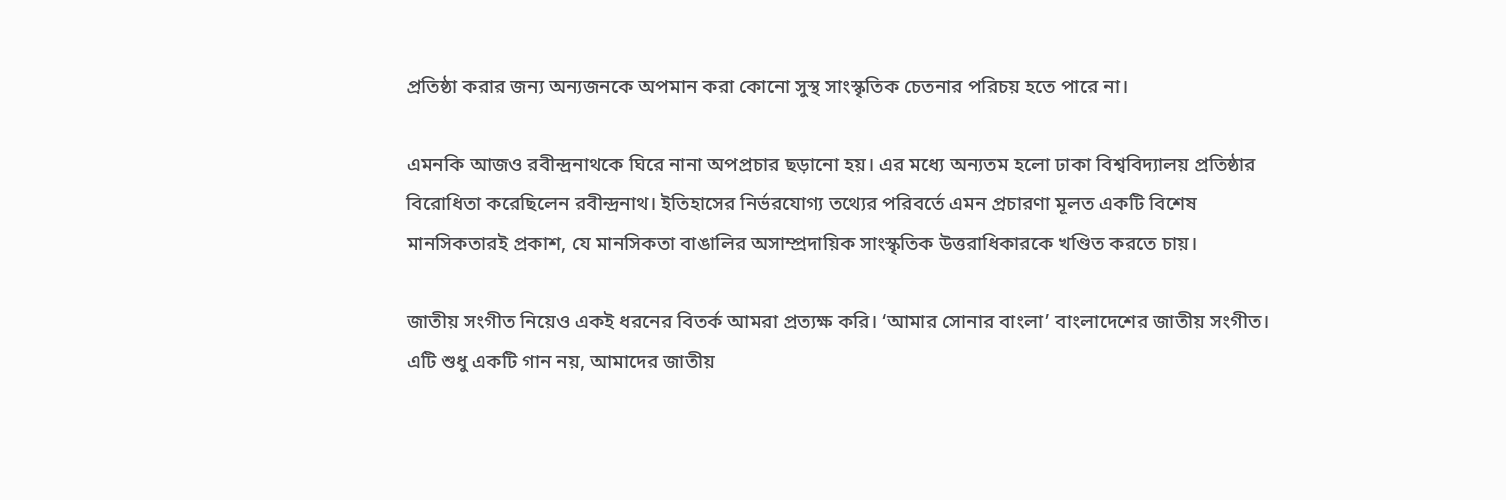প্রতিষ্ঠা করার জন্য অন্যজনকে অপমান করা কোনো সুস্থ সাংস্কৃতিক চেতনার পরিচয় হতে পারে না।

এমনকি আজও রবীন্দ্রনাথকে ঘিরে নানা অপপ্রচার ছড়ানো হয়। এর মধ্যে অন্যতম হলো ঢাকা বিশ্ববিদ্যালয় প্রতিষ্ঠার বিরোধিতা করেছিলেন রবীন্দ্রনাথ। ইতিহাসের নির্ভরযোগ্য তথ্যের পরিবর্তে এমন প্রচারণা মূলত একটি বিশেষ মানসিকতারই প্রকাশ, যে মানসিকতা বাঙালির অসাম্প্রদায়িক সাংস্কৃতিক উত্তরাধিকারকে খণ্ডিত করতে চায়।

জাতীয় সংগীত নিয়েও একই ধরনের বিতর্ক আমরা প্রত্যক্ষ করি। ‘আমার সোনার বাংলা’ বাংলাদেশের জাতীয় সংগীত। এটি শুধু একটি গান নয়, আমাদের জাতীয়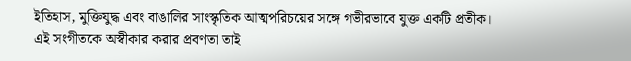ইতিহাস, মুক্তিযুদ্ধ এবং বাঙালির সাংস্কৃতিক আত্মপরিচয়ের সঙ্গে গভীরভাবে যুক্ত একটি প্রতীক। এই সংগীতকে অস্বীকার করার প্রবণতা তাই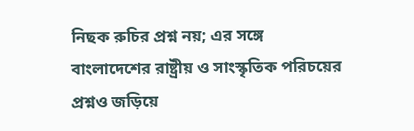নিছক রুচির প্রশ্ন নয়; এর সঙ্গে বাংলাদেশের রাষ্ট্রীয় ও সাংস্কৃতিক পরিচয়ের প্রশ্নও জড়িয়ে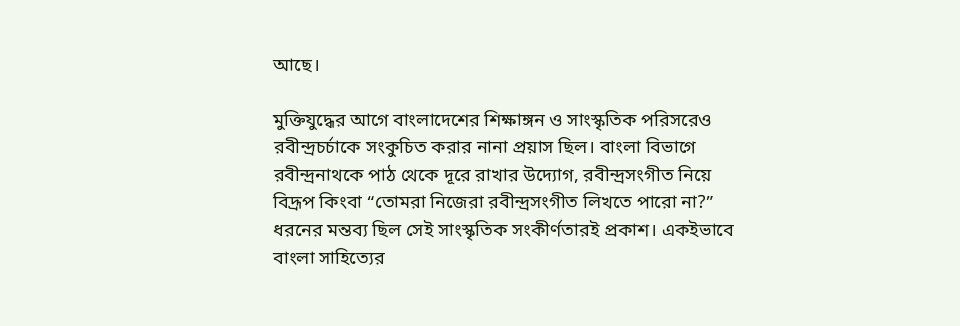আছে।

মুক্তিযুদ্ধের আগে বাংলাদেশের শিক্ষাঙ্গন ও সাংস্কৃতিক পরিসরেও রবীন্দ্রচর্চাকে সংকুচিত করার নানা প্রয়াস ছিল। বাংলা বিভাগে রবীন্দ্রনাথকে পাঠ থেকে দূরে রাখার উদ্যোগ, রবীন্দ্রসংগীত নিয়ে বিদ্রূপ কিংবা “তোমরা নিজেরা রবীন্দ্রসংগীত লিখতে পারো না?” ধরনের মন্তব্য ছিল সেই সাংস্কৃতিক সংকীর্ণতারই প্রকাশ। একইভাবে বাংলা সাহিত্যের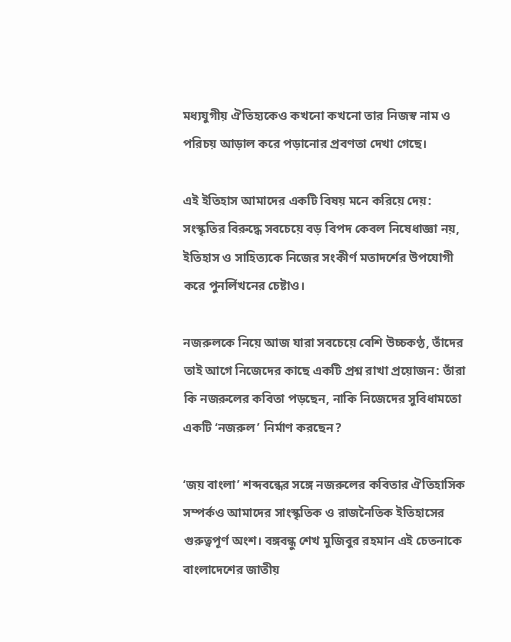মধ্যযুগীয় ঐতিহ্যকেও কখনো কখনো তার নিজস্ব নাম ও পরিচয় আড়াল করে পড়ানোর প্রবণতা দেখা গেছে।

এই ইতিহাস আমাদের একটি বিষয় মনে করিয়ে দেয়: সংস্কৃতির বিরুদ্ধে সবচেয়ে বড় বিপদ কেবল নিষেধাজ্ঞা নয়, ইতিহাস ও সাহিত্যকে নিজের সংকীর্ণ মতাদর্শের উপযোগী করে পুনর্লিখনের চেষ্টাও।

নজরুলকে নিয়ে আজ যারা সবচেয়ে বেশি উচ্চকণ্ঠ, তাঁদের তাই আগে নিজেদের কাছে একটি প্রশ্ন রাখা প্রয়োজন: তাঁরা কি নজরুলের কবিতা পড়ছেন, নাকি নিজেদের সুবিধামতো একটি ‘নজরুল’ নির্মাণ করছেন?

‘জয় বাংলা’ শব্দবন্ধের সঙ্গে নজরুলের কবিতার ঐতিহাসিক সম্পর্কও আমাদের সাংস্কৃতিক ও রাজনৈতিক ইতিহাসের গুরুত্বপূর্ণ অংশ। বঙ্গবন্ধু শেখ মুজিবুর রহমান এই চেতনাকে বাংলাদেশের জাতীয়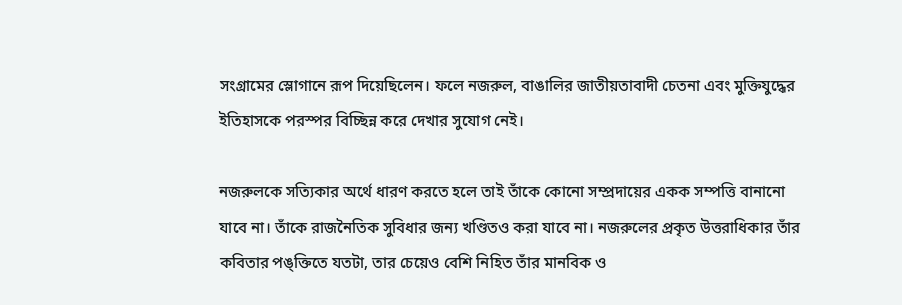সংগ্রামের স্লোগানে রূপ দিয়েছিলেন। ফলে নজরুল, বাঙালির জাতীয়তাবাদী চেতনা এবং মুক্তিযুদ্ধের ইতিহাসকে পরস্পর বিচ্ছিন্ন করে দেখার সুযোগ নেই।

নজরুলকে সত্যিকার অর্থে ধারণ করতে হলে তাই তাঁকে কোনো সম্প্রদায়ের একক সম্পত্তি বানানো যাবে না। তাঁকে রাজনৈতিক সুবিধার জন্য খণ্ডিতও করা যাবে না। নজরুলের প্রকৃত উত্তরাধিকার তাঁর কবিতার পঙ্‌ক্তিতে যতটা, তার চেয়েও বেশি নিহিত তাঁর মানবিক ও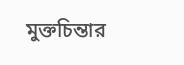মুক্তচিন্তার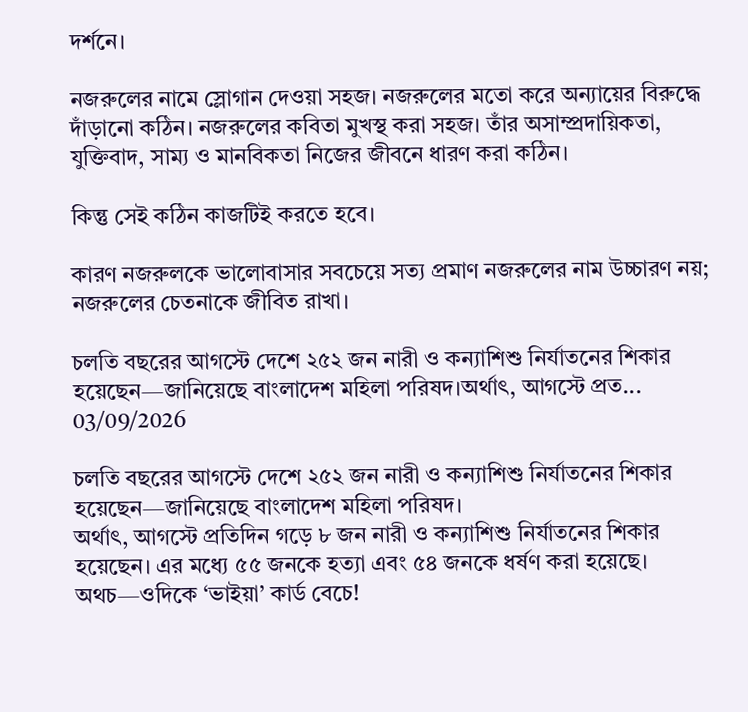দর্শনে।

নজরুলের নামে স্লোগান দেওয়া সহজ। নজরুলের মতো করে অন্যায়ের বিরুদ্ধে দাঁড়ানো কঠিন। নজরুলের কবিতা মুখস্থ করা সহজ। তাঁর অসাম্প্রদায়িকতা, যুক্তিবাদ, সাম্য ও মানবিকতা নিজের জীবনে ধারণ করা কঠিন।

কিন্তু সেই কঠিন কাজটিই করতে হবে।

কারণ নজরুলকে ভালোবাসার সবচেয়ে সত্য প্রমাণ নজরুলের নাম উচ্চারণ নয়; নজরুলের চেতনাকে জীবিত রাখা।

চলতি বছরের আগস্টে দেশে ২৫২ জন নারী ও কন্যাশিশু নির্যাতনের শিকার হয়েছেন—জানিয়েছে বাংলাদেশ মহিলা পরিষদ।অর্থাৎ, আগস্টে প্রত...
03/09/2026

চলতি বছরের আগস্টে দেশে ২৫২ জন নারী ও কন্যাশিশু নির্যাতনের শিকার হয়েছেন—জানিয়েছে বাংলাদেশ মহিলা পরিষদ।
অর্থাৎ, আগস্টে প্রতিদিন গড়ে ৮ জন নারী ও কন্যাশিশু নির্যাতনের শিকার হয়েছেন। এর মধ্যে ৫৫ জনকে হত্যা এবং ৫৪ জনকে ধর্ষণ করা হয়েছে।
অথচ—ওদিকে ‘ভাইয়া’ কার্ড বেচে!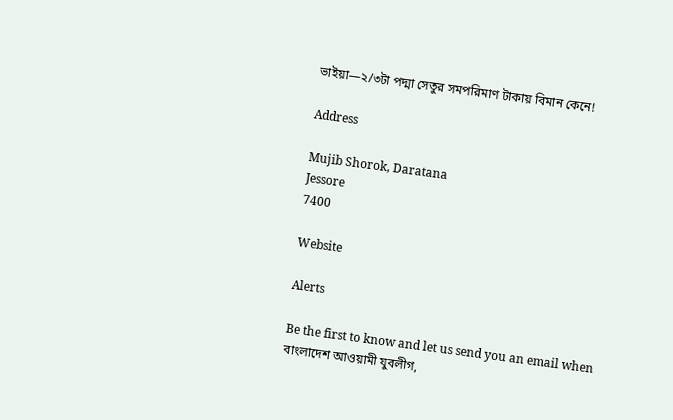ভাইয়া—২/৩টা পদ্মা সেতুর সমপরিমাণ টাকায় বিমান কেনে!

Address

Mujib Shorok, Daratana
Jessore
7400

Website

Alerts

Be the first to know and let us send you an email when বাংলাদেশ আওয়ামী যুবলীগ,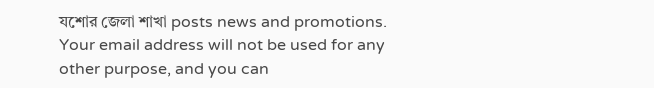যশোর জেলা শাখা posts news and promotions. Your email address will not be used for any other purpose, and you can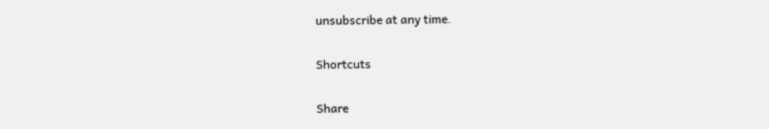unsubscribe at any time.

Shortcuts

Share